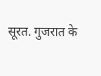सूरत. गुजरात के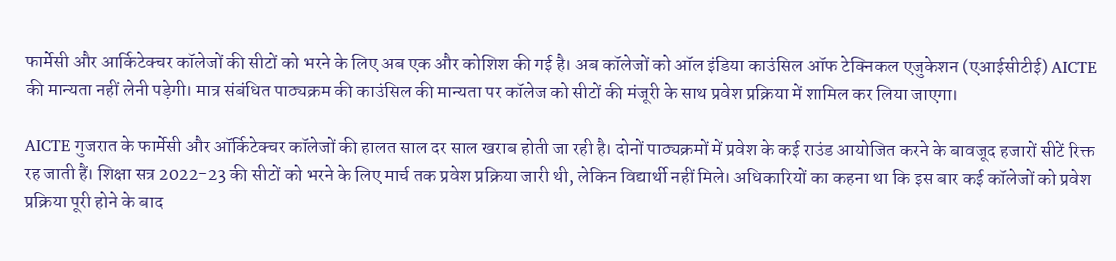फार्मेसी और आर्किटेक्चर कॉलेजों की सीटों को भरने के लिए अब एक और कोशिश की गई है। अब कॉलेजों को ऑल इंडिया काउंसिल ऑफ टेक्निकल एजुकेशन (एआईसीटीई) AICTE की मान्यता नहीं लेनी पड़ेगी। मात्र संबंधित पाठ्यक्रम की काउंसिल की मान्यता पर कॉलेज को सीटों की मंजूरी के साथ प्रवेश प्रक्रिया में शामिल कर लिया जाएगा।

AICTE गुजरात के फार्मेसी और ऑर्किटेक्चर कॉलेजों की हालत साल दर साल खराब होती जा रही है। दोनों पाठ्यक्रमों में प्रवेश के कई राउंड आयोजित करने के बावजूद हजारों सीटें रिक्त रह जाती हैं। शिक्षा सत्र 2022-23 की सीटों को भरने के लिए मार्च तक प्रवेश प्रक्रिया जारी थी, लेकिन विद्यार्थी नहीं मिले। अधिकारियों का कहना था कि इस बार कई कॉलेजों को प्रवेश प्रक्रिया पूरी होने के बाद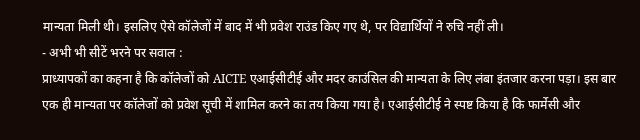मान्यता मिली थी। इसलिए ऐसे कॉलेजों में बाद में भी प्रवेश राउंड किए गए थे, पर विद्यार्थियों ने रुचि नहीं ली।
- अभी भी सीटें भरने पर सवाल :
प्राध्यापकों का कहना है कि कॉलेजों को AICTE एआईसीटीई और मदर काउंसिल की मान्यता के लिए लंबा इंतजार करना पड़ा। इस बार एक ही मान्यता पर कॉलेजों को प्रवेश सूची में शामिल करने का तय किया गया है। एआईसीटीई ने स्पष्ट किया है कि फार्मेसी और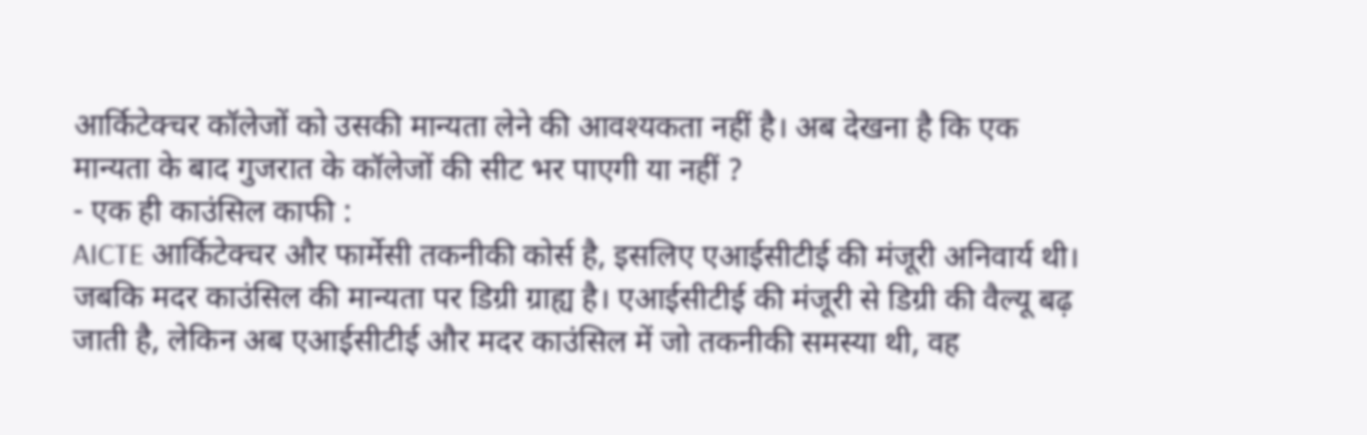आर्किटेक्चर कॉलेजों को उसकी मान्यता लेने की आवश्यकता नहीं है। अब देखना है कि एक मान्यता के बाद गुजरात के कॉलेजों की सीट भर पाएगी या नहीं ?
- एक ही काउंसिल काफी :
AICTE आर्किटेक्चर और फार्मेसी तकनीकी कोर्स है, इसलिए एआईसीटीई की मंजूरी अनिवार्य थी। जबकि मदर काउंसिल की मान्यता पर डिग्री ग्राह्य है। एआईसीटीई की मंजूरी से डिग्री की वैल्यू बढ़ जाती है, लेकिन अब एआईसीटीई और मदर काउंसिल में जो तकनीकी समस्या थी, वह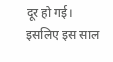दूर हो गई। इसलिए इस साल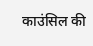काउंसिल की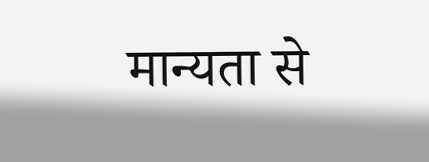मान्यता से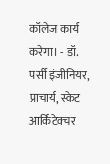कॉलेज कार्य करेगा। - डॉ. पर्सी इंजीनियर, प्राचार्य, स्केट आर्किटेक्चर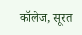कॉलेज, सूरत